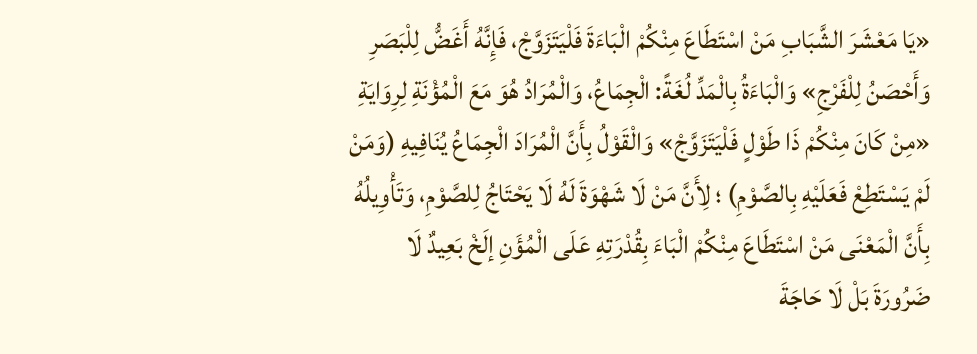«يَا مَعْشَرَ الشَّبَابِ مَنْ اسْتَطَاعَ مِنْكُمْ الْبَاءَةَ فَلْيَتَزَوَّجْ، فَإِنَّهُ أَغَضُّ لِلْبَصَرِ وَأَحْصَنُ لِلْفَرْجِ» وَالْبَاءَةُ بِالْمَدِّ لُغَةً: الْجِمَاعُ، وَالْمُرَادُ هُوَ مَعَ الْمُؤْنَةِ لِرِوَايَةِ «مِنْ كَانَ مِنْكُمْ ذَا طَوْلٍ فَلْيَتَزَوَّجْ» وَالْقَوْلُ بِأَنَّ الْمُرَادَ الْجِمَاعُ يُنَافِيهِ (وَمَنْ لَمْ يَسْتَطِعْ فَعَلَيْهِ بِالصَّوْمِ) ؛ لِأَنَّ مَنْ لَا شَهْوَةَ لَهُ لَا يَحْتَاجُ لِلصَّوْمِ، وَتَأْوِيلُهُ بِأَنَّ الْمَعْنَى مَنْ اسْتَطَاعَ مِنْكُمْ الْبَاءَ بِقُدْرَتِهِ عَلَى الْمُؤَنِ إلَخْ بَعِيدٌ لَا ضَرُورَةَ بَلْ لَا حَاجَةَ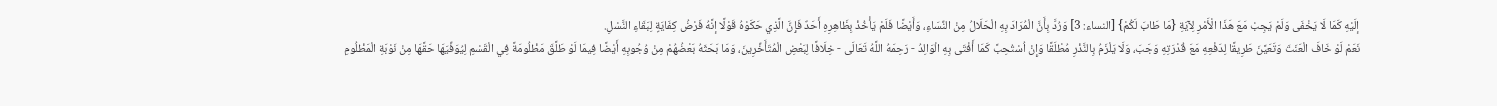إلَيْهِ كَمَا لَا يَخْفَى وَلَمْ يَجِبْ مَعَ هَذَا الْأَمْرِ لِآيَةِ {مَا طَابَ لَكُمْ} [النساء: 3] وَرُدَّ بِأَنَّ الْمُرَادَ بِهِ الْحَلَالُ مِنْ النِّسَاءِ، وَأَيْضًا فَلَمْ يَأْخُذْ بِظَاهِرِهِ أَحَدٌ فَإِنَّ الَّذِي حَكَوْهُ قَوْلًا إنَّهُ فَرْضُ كِفَايَةٍ لِبَقَاءِ النَّسْلِ.
نَعَمْ لَوْ خَافَ الْعَنَتَ وَتَعَيَّنَ طَرِيقًا لِدَفْعِهِ مَعَ قُدْرَتِهِ وَجَبَ، وَلَا يَلْزَمُ بِالنَّذْرِ مُطْلَقًا وَإِنْ اُسْتُحِبَّ كَمَا أَفْتَى بِهِ الْوَالِدُ - رَحِمَهُ اللَّهُ تَعَالَى - خِلَافًا لِبَعْضِ الْمُتَأَخِّرِينَ، وَمَا بَحَثَهُ بَعْضُهُمْ مِنْ وُجُوبِهِ أَيْضًا فِيمَا لَوْ طَلَّقَ مَظْلُومَةً فِي الْقَسْمِ لِيُوَفِّيَهَا حَقَّهَا مِنْ نَوْبَةِ الْمَظْلُومِ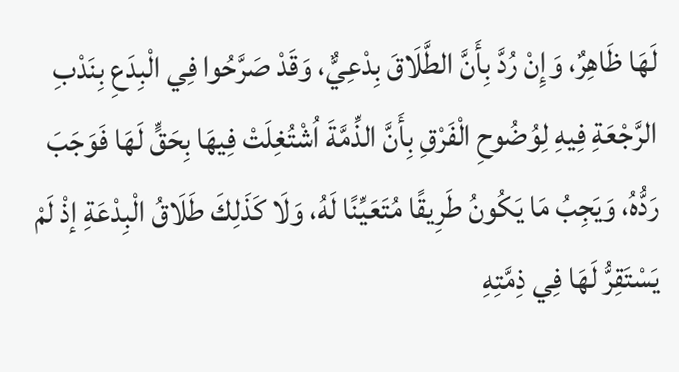لَهَا ظَاهِرٌ، وَإِنْ رُدَّ بِأَنَّ الطَّلَاقَ بِدْعِيٌّ، وَقَدْ صَرَّحُوا فِي الْبِدَعِ بِنَدْبِ الرَّجْعَةِ فِيهِ لِوُضُوحِ الْفَرْقِ بِأَنَّ الذِّمَّةَ اُشْتُغِلَتْ فِيهَا بِحَقٍّ لَهَا فَوَجَبَ رَدُّهُ، وَيَجِبُ مَا يَكُونُ طَرِيقًا مُتَعَيِّنًا لَهُ، وَلَا كَذَلِكَ طَلَاقُ الْبِدْعَةِ إذْ لَمْ يَسْتَقِرُّ لَهَا فِي ذِمَّتِهِ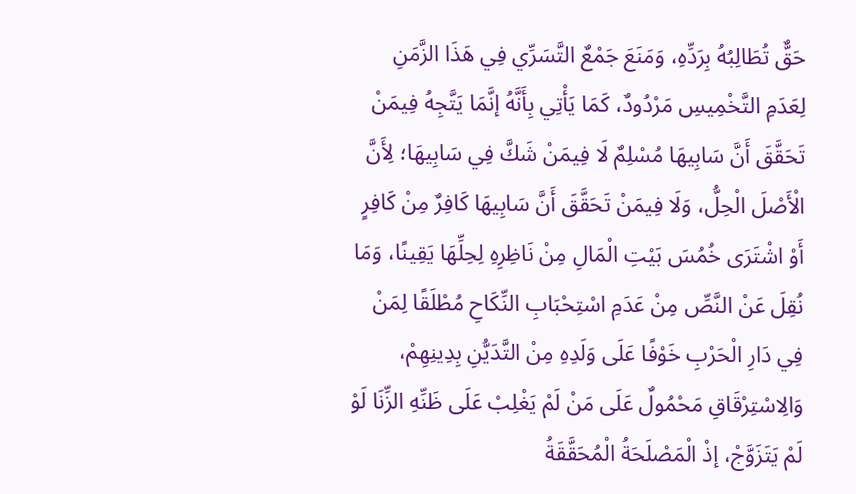حَقٌّ تُطَالِبُهُ بِرَدِّهِ، وَمَنَعَ جَمْعٌ التَّسَرِّي فِي هَذَا الزَّمَنِ لِعَدَمِ التَّخْمِيسِ مَرْدُودٌ، كَمَا يَأْتِي بِأَنَّهُ إنَّمَا يَتَّجِهُ فِيمَنْ تَحَقَّقَ أَنَّ سَابِيهَا مُسْلِمٌ لَا فِيمَنْ شَكَّ فِي سَابِيهَا؛ لِأَنَّ الْأَصْلَ الْحِلُّ، وَلَا فِيمَنْ تَحَقَّقَ أَنَّ سَابِيهَا كَافِرٌ مِنْ كَافِرٍ أَوْ اشْتَرَى خُمُسَ بَيْتِ الْمَالِ مِنْ نَاظِرِهِ لِحِلِّهَا يَقِينًا، وَمَا نُقِلَ عَنْ النَّصِّ مِنْ عَدَمِ اسْتِحْبَابِ النِّكَاحِ مُطْلَقًا لِمَنْ فِي دَارِ الْحَرْبِ خَوْفًا عَلَى وَلَدِهِ مِنْ التَّدَيُّنِ بِدِينِهِمْ، وَالِاسْتِرْقَاقِ مَحْمُولٌ عَلَى مَنْ لَمْ يَغْلِبْ عَلَى ظَنِّهِ الزِّنَا لَوْ لَمْ يَتَزَوَّجْ، إذْ الْمَصْلَحَةُ الْمُحَقَّقَةُ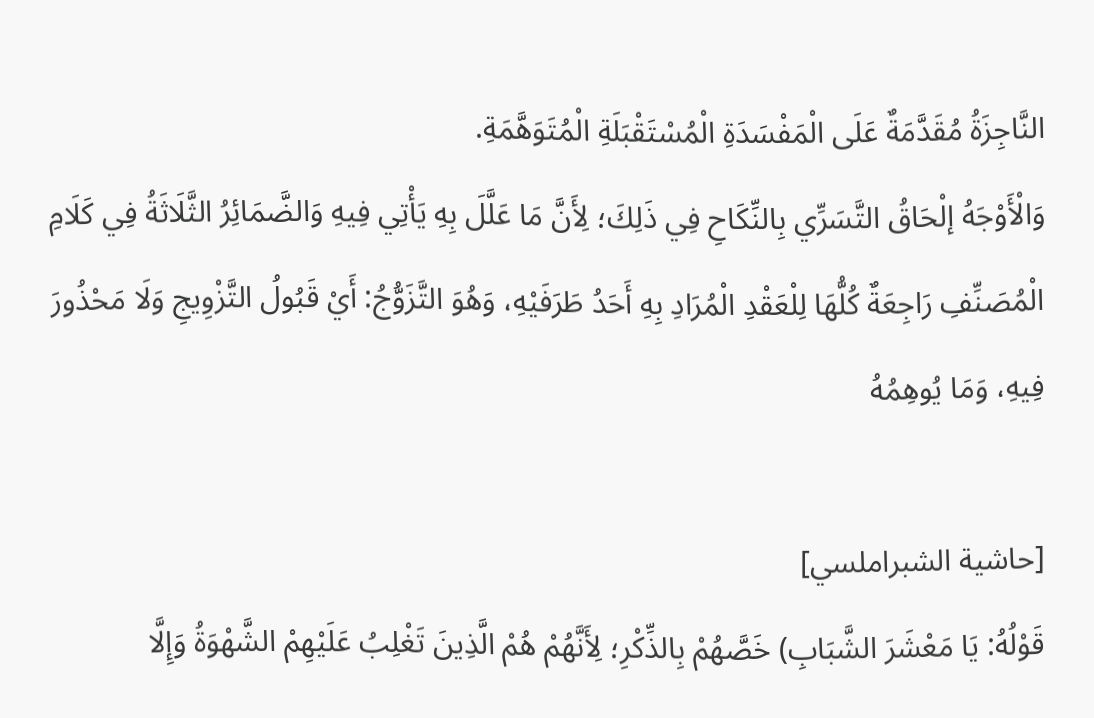النَّاجِزَةُ مُقَدَّمَةٌ عَلَى الْمَفْسَدَةِ الْمُسْتَقْبَلَةِ الْمُتَوَهَّمَةِ.
وَالْأَوْجَهُ إلْحَاقُ التَّسَرِّي بِالنِّكَاحِ فِي ذَلِكَ؛ لِأَنَّ مَا عَلَّلَ بِهِ يَأْتِي فِيهِ وَالضَّمَائِرُ الثَّلَاثَةُ فِي كَلَامِ الْمُصَنِّفِ رَاجِعَةٌ كُلُّهَا لِلْعَقْدِ الْمُرَادِ بِهِ أَحَدُ طَرَفَيْهِ، وَهُوَ التَّزَوُّجُ: أَيْ قَبُولُ التَّزْوِيجِ وَلَا مَحْذُورَ فِيهِ، وَمَا يُوهِمُهُ

[حاشية الشبراملسي]
قَوْلُهُ: يَا مَعْشَرَ الشَّبَابِ) خَصَّهُمْ بِالذِّكْرِ؛ لِأَنَّهُمْ هُمْ الَّذِينَ تَغْلِبُ عَلَيْهِمْ الشَّهْوَةُ وَإِلَّا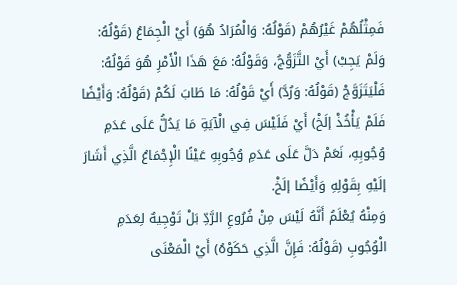فَمِثْلُهُمْ غَيْرُهُمْ (قَوْلُهُ: وَالْمُرَادُ هُوَ) أَيْ الْجِمَاعُ (قَوْلُهُ: وَلَمْ يَجِبْ) أَيْ التَّزَوُّجُ، وَقَوْلُهُ: مَعَ هَذَا الْأَمْرِ هُوَ قَوْلُهُ: فَلْيَتَزَوَّجْ (قَوْلُهُ: وَرُدَّ) أَيْ قَوْلُهُ: مَا طَابَ لَكُمْ (قَوْلُهُ: وَأَيْضًا فَلَمْ يَأْخُذْ إلَخْ) أَيْ فَلَيْسَ فِي الْآيَةِ مَا يَدُلُّ عَلَى عَدَمِ وُجُوبِهِ، نَعَمْ دَلَّ عَلَى عَدَمِ وُجُوبِهِ عَيْنًا الْإِجْمَاعُ الَّذِي أَشَارَ إلَيْهِ بِقَوْلِهِ وَأَيْضًا إلَخْ.
وَمِنْهُ يُعْلَمُ أَنَّهُ لَيْسَ مِنْ فُرُوعِ الرَّدِّ بَلْ تَوْجِيهٌ لِعَدَمِ الْوُجُوبِ (قَوْلُهُ: فَإِنَّ الَّذِي حَكَوْهُ) أَيْ الْمَعْنَى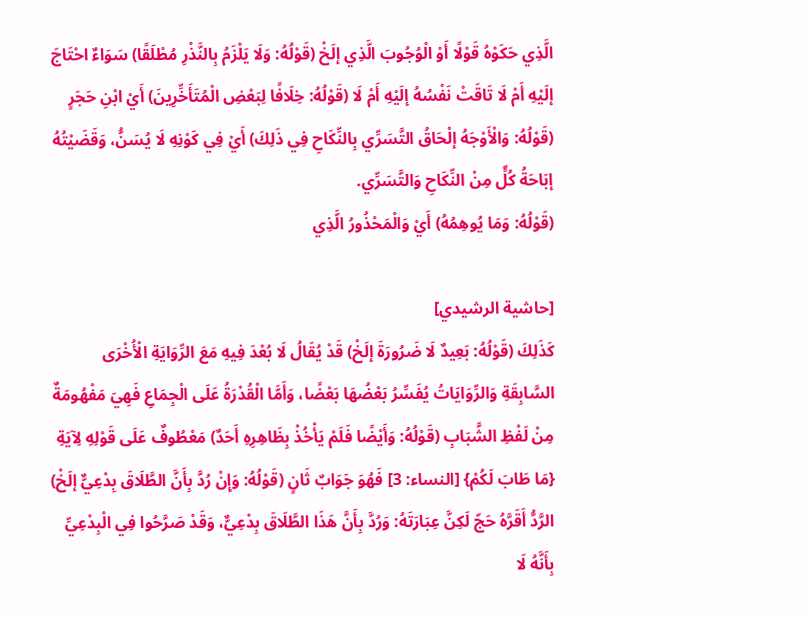الَّذِي حَكَوْهُ قَوْلًا أَوْ الْوُجُوبَ الَّذِي إلَخْ (قَوْلُهُ: وَلَا يَلْزَمُ بِالنَّذْرِ مُطْلَقًا) سَوَاءٌ احْتَاجَ إلَيْهِ أَمْ لَا تَاقَتْ نَفْسُهُ إلَيْهِ أَمْ لَا (قَوْلُهُ: خِلَافًا لِبَعْضِ الْمُتَأَخِّرِينَ) أَيْ ابْنِ حَجَرٍ (قَوْلُهُ: وَالْأَوْجَهُ إلْحَاقُ التَّسَرِّي بِالنِّكَاحِ فِي ذَلِكَ) أَيْ فِي كَوْنِهِ لَا يُسَنُّ، وَقَضَيْتُهُ إبَاحَةُ كُلٍّ مِنْ النِّكَاحِ وَالتَّسَرِّي.
(قَوْلُهُ: وَمَا يُوهِمُهُ) أَيْ وَالْمَحْذُورُ الَّذِي

[حاشية الرشيدي]
كَذَلِكَ (قَوْلُهُ: بَعِيدٌ لَا ضَرُورَةَ إلَخْ) قَدْ يُقَالُ لَا بُعْدَ فِيهِ مَعَ الرِّوَايَةِ الْأُخْرَى السَّابِقَةِ وَالرِّوَايَاتُ يُفَسِّرُ بَعْضُهَا بَعْضًا، وَأَمَّا الْقُدْرَةُ عَلَى الْجِمَاعِ فَهِيَ مَفْهُومَةٌ مِنْ لَفْظِ الشَّبَابِ (قَوْلُهُ: وَأَيْضًا فَلَمْ يَأْخُذْ بِظَاهِرِهِ أَحَدٌ) مَعْطُوفٌ عَلَى قَوْلِهِ لِآيَةِ {مَا طَابَ لَكُمْ} [النساء: 3] فَهُوَ جَوَابٌ ثَانٍ (قَوْلُهُ: وَإِنْ رُدَّ بِأَنَّ الطَّلَاقَ بِدْعِيٌّ إلَخْ) الرَّدُّ أَقَرَّهُ حَجّ لَكِنَّ عِبَارَتَهُ: وَرُدَّ بِأَنَّ هَذَا الطَّلَاقَ بِدْعِيٌّ، وَقَدْ صَرَّحُوا فِي الْبِدْعِيِّ بِأَنَّهُ لَا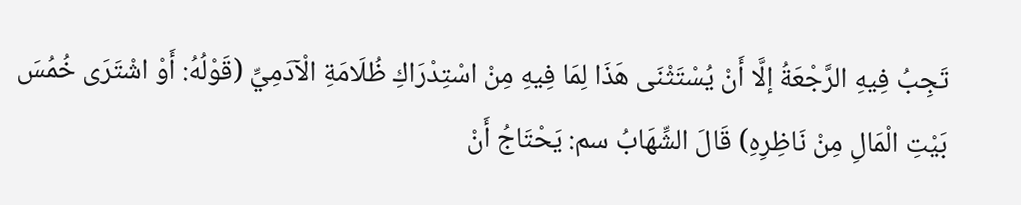تَجِبُ فِيهِ الرَّجْعَةُ إلَّا أَنْ يُسْتَثْنَى هَذَا لِمَا فِيهِ مِنْ اسْتِدْرَاكِ ظُلَامَةِ الْآدَمِيِّ (قَوْلُهُ: أَوْ اشْتَرَى خُمُسَ بَيْتِ الْمَالِ مِنْ نَاظِرِهِ) قَالَ الشِّهَابُ سم: يَحْتَاجُ أَنْ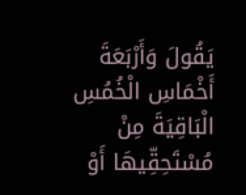يَقُولَ وَأَرْبَعَةَ أَخْمَاسِ الْخُمُسِ الْبَاقِيَةَ مِنْ مُسْتَحِقِّيهَا أَوْ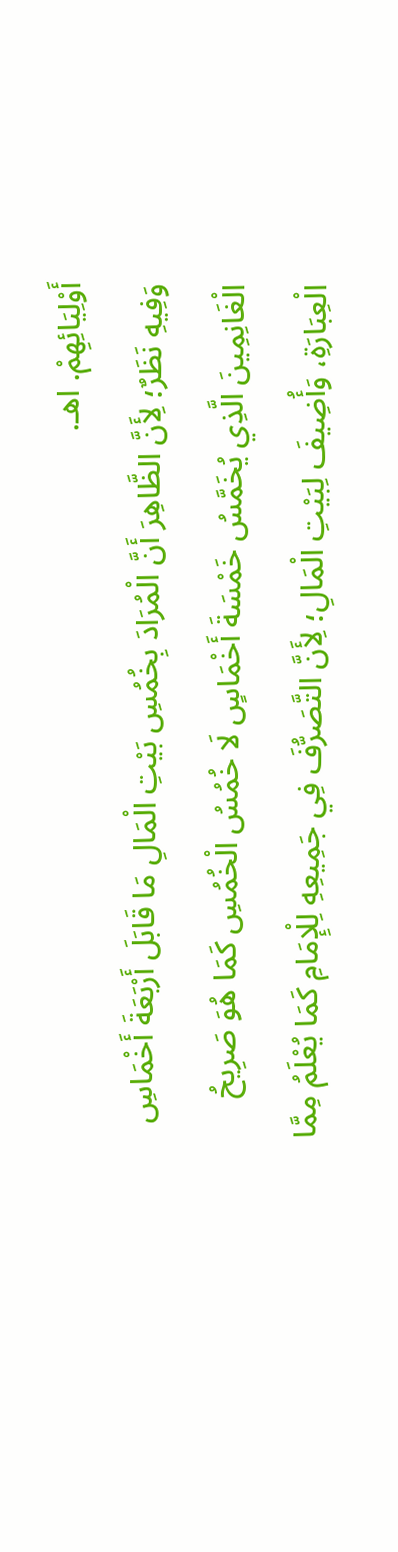أَوْلِيَائِهِمْ. اهـ.
وَفِيهِ نَظَرٌ؛ لِأَنَّ الظَّاهِرَ أَنَّ الْمُرَادَ بِخُمُسِ بَيْتِ الْمَالِ مَا قَابَلَ أَرْبَعَةَ أَخْمَاسِ الْغَانِمِينَ الَّذِي يُخَمَّسُ خَمْسَةَ أَخْمَاسٍ لَا خُمُسُ الْخُمُسِ كَمَا هُوَ صَرِيحُ الْعِبَارَةِ، وَأُضِيفَ لِبَيْتِ الْمَالِ؛ لِأَنَّ التَّصَرُّفَ فِي جَمِيعِهِ لِلْإِمَامِ كَمَا يُعْلَمُ مِمَّا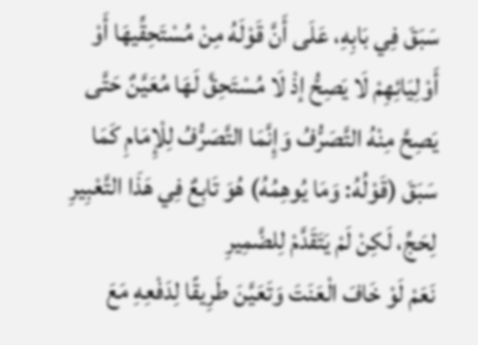سَبَقَ فِي بَابِهِ، عَلَى أَنَّ قَوْلَهُ مِنْ مُسْتَحِقِّيهَا أَوْ أَوْلِيَائِهِمْ لَا يَصِحُّ إذْ لَا مُسْتَحِقَّ لَهَا مُعَيَّنٌ حَتَّى يَصِحَّ مِنْهُ التَّصَرُّفُ وَإِنَّمَا التَّصَرُّفُ لِلْإِمَامِ كَمَا سَبَقَ (قَوْلُهُ: وَمَا يُوهِمُهُ) هُوَ تَابِعٌ فِي هَذَا التَّعْبِيرِ لِحَجِّ، لَكِنْ لَمْ يَتَقَدَّمْ لِلضَّمِيرِ
نَعَمْ لَوْ خَافَ الْعَنَتَ وَتَعَيَّنَ طَرِيقًا لِدَفْعِهِ مَعَ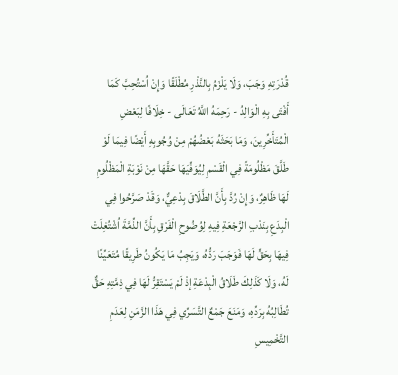قُدْرَتِهِ وَجَبَ، وَلَا يَلْزَمُ بِالنَّذْرِ مُطْلَقًا وَإِنْ اُسْتُحِبَّ كَمَا أَفْتَى بِهِ الْوَالِدُ - رَحِمَهُ اللَّهُ تَعَالَى - خِلَافًا لِبَعْضِ الْمُتَأَخِّرِينَ، وَمَا بَحَثَهُ بَعْضُهُمْ مِنْ وُجُوبِهِ أَيْضًا فِيمَا لَوْ طَلَّقَ مَظْلُومَةً فِي الْقَسْمِ لِيُوَفِّيَهَا حَقَّهَا مِنْ نَوْبَةِ الْمَظْلُومِ لَهَا ظَاهِرٌ، وَإِنْ رُدَّ بِأَنَّ الطَّلَاقَ بِدْعِيٌّ، وَقَدْ صَرَّحُوا فِي الْبِدَعِ بِنَدْبِ الرَّجْعَةِ فِيهِ لِوُضُوحِ الْفَرْقِ بِأَنَّ الذِّمَّةَ اُشْتُغِلَتْ فِيهَا بِحَقٍّ لَهَا فَوَجَبَ رَدُّهُ، وَيَجِبُ مَا يَكُونُ طَرِيقًا مُتَعَيِّنًا لَهُ، وَلَا كَذَلِكَ طَلَاقُ الْبِدْعَةِ إذْ لَمْ يَسْتَقِرُّ لَهَا فِي ذِمَّتِهِ حَقٌّ تُطَالِبُهُ بِرَدِّهِ، وَمَنَعَ جَمْعٌ التَّسَرِّي فِي هَذَا الزَّمَنِ لِعَدَمِ التَّخْمِيسِ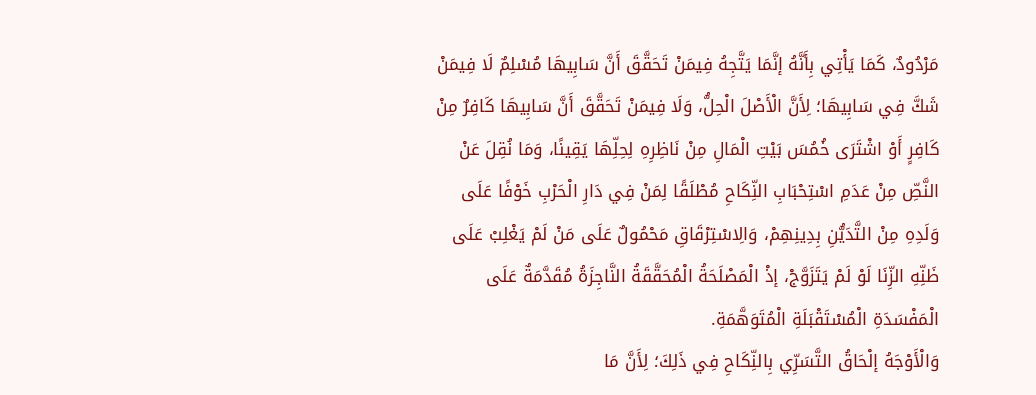مَرْدُودٌ، كَمَا يَأْتِي بِأَنَّهُ إنَّمَا يَتَّجِهُ فِيمَنْ تَحَقَّقَ أَنَّ سَابِيهَا مُسْلِمٌ لَا فِيمَنْ شَكَّ فِي سَابِيهَا؛ لِأَنَّ الْأَصْلَ الْحِلُّ، وَلَا فِيمَنْ تَحَقَّقَ أَنَّ سَابِيهَا كَافِرٌ مِنْ كَافِرٍ أَوْ اشْتَرَى خُمُسَ بَيْتِ الْمَالِ مِنْ نَاظِرِهِ لِحِلِّهَا يَقِينًا، وَمَا نُقِلَ عَنْ النَّصِّ مِنْ عَدَمِ اسْتِحْبَابِ النِّكَاحِ مُطْلَقًا لِمَنْ فِي دَارِ الْحَرْبِ خَوْفًا عَلَى وَلَدِهِ مِنْ التَّدَيُّنِ بِدِينِهِمْ، وَالِاسْتِرْقَاقِ مَحْمُولٌ عَلَى مَنْ لَمْ يَغْلِبْ عَلَى ظَنِّهِ الزِّنَا لَوْ لَمْ يَتَزَوَّجْ، إذْ الْمَصْلَحَةُ الْمُحَقَّقَةُ النَّاجِزَةُ مُقَدَّمَةٌ عَلَى الْمَفْسَدَةِ الْمُسْتَقْبَلَةِ الْمُتَوَهَّمَةِ.
وَالْأَوْجَهُ إلْحَاقُ التَّسَرِّي بِالنِّكَاحِ فِي ذَلِكَ؛ لِأَنَّ مَا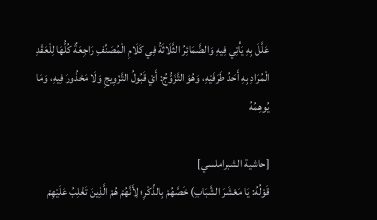عَلَّلَ بِهِ يَأْتِي فِيهِ وَالضَّمَائِرُ الثَّلَاثَةُ فِي كَلَامِ الْمُصَنِّفِ رَاجِعَةٌ كُلُّهَا لِلْعَقْدِ الْمُرَادِ بِهِ أَحَدُ طَرَفَيْهِ، وَهُوَ التَّزَوُّجُ: أَيْ قَبُولُ التَّزْوِيجِ وَلَا مَحْذُورَ فِيهِ، وَمَا يُوهِمُهُ

[حاشية الشبراملسي]
قَوْلُهُ: يَا مَعْشَرَ الشَّبَابِ) خَصَّهُمْ بِالذِّكْرِ؛ لِأَنَّهُمْ هُمْ الَّذِينَ تَغْلِبُ عَلَيْهِمْ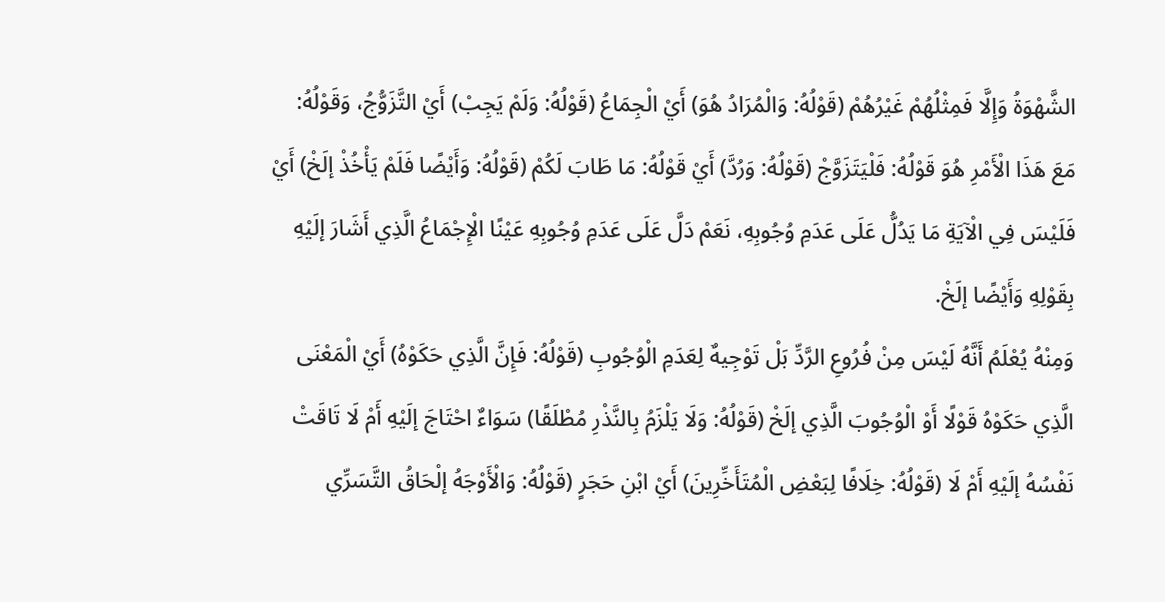الشَّهْوَةُ وَإِلَّا فَمِثْلُهُمْ غَيْرُهُمْ (قَوْلُهُ: وَالْمُرَادُ هُوَ) أَيْ الْجِمَاعُ (قَوْلُهُ: وَلَمْ يَجِبْ) أَيْ التَّزَوُّجُ، وَقَوْلُهُ: مَعَ هَذَا الْأَمْرِ هُوَ قَوْلُهُ: فَلْيَتَزَوَّجْ (قَوْلُهُ: وَرُدَّ) أَيْ قَوْلُهُ: مَا طَابَ لَكُمْ (قَوْلُهُ: وَأَيْضًا فَلَمْ يَأْخُذْ إلَخْ) أَيْ فَلَيْسَ فِي الْآيَةِ مَا يَدُلُّ عَلَى عَدَمِ وُجُوبِهِ، نَعَمْ دَلَّ عَلَى عَدَمِ وُجُوبِهِ عَيْنًا الْإِجْمَاعُ الَّذِي أَشَارَ إلَيْهِ بِقَوْلِهِ وَأَيْضًا إلَخْ.
وَمِنْهُ يُعْلَمُ أَنَّهُ لَيْسَ مِنْ فُرُوعِ الرَّدِّ بَلْ تَوْجِيهٌ لِعَدَمِ الْوُجُوبِ (قَوْلُهُ: فَإِنَّ الَّذِي حَكَوْهُ) أَيْ الْمَعْنَى الَّذِي حَكَوْهُ قَوْلًا أَوْ الْوُجُوبَ الَّذِي إلَخْ (قَوْلُهُ: وَلَا يَلْزَمُ بِالنَّذْرِ مُطْلَقًا) سَوَاءٌ احْتَاجَ إلَيْهِ أَمْ لَا تَاقَتْ نَفْسُهُ إلَيْهِ أَمْ لَا (قَوْلُهُ: خِلَافًا لِبَعْضِ الْمُتَأَخِّرِينَ) أَيْ ابْنِ حَجَرٍ (قَوْلُهُ: وَالْأَوْجَهُ إلْحَاقُ التَّسَرِّي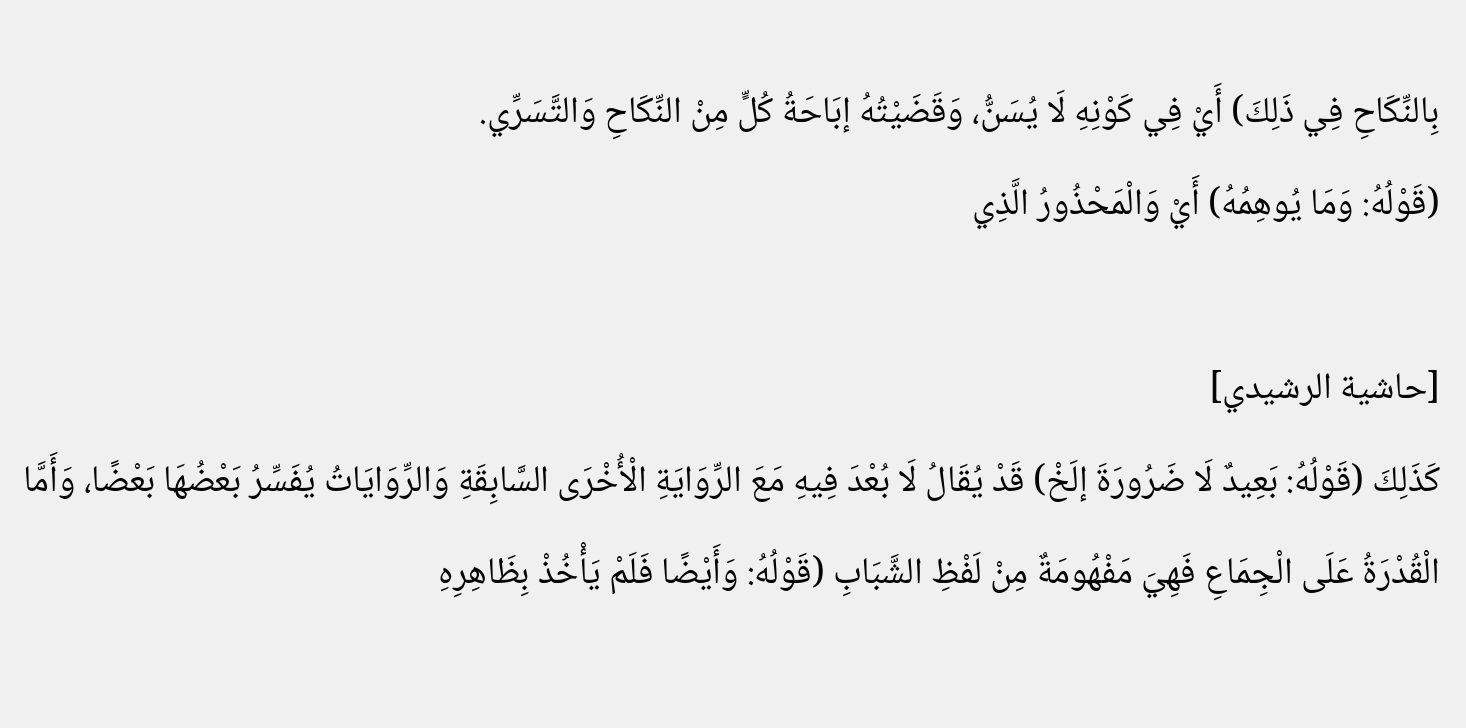بِالنِّكَاحِ فِي ذَلِكَ) أَيْ فِي كَوْنِهِ لَا يُسَنُّ، وَقَضَيْتُهُ إبَاحَةُ كُلٍّ مِنْ النِّكَاحِ وَالتَّسَرِّي.
(قَوْلُهُ: وَمَا يُوهِمُهُ) أَيْ وَالْمَحْذُورُ الَّذِي

[حاشية الرشيدي]
كَذَلِكَ (قَوْلُهُ: بَعِيدٌ لَا ضَرُورَةَ إلَخْ) قَدْ يُقَالُ لَا بُعْدَ فِيهِ مَعَ الرِّوَايَةِ الْأُخْرَى السَّابِقَةِ وَالرِّوَايَاتُ يُفَسِّرُ بَعْضُهَا بَعْضًا، وَأَمَّا الْقُدْرَةُ عَلَى الْجِمَاعِ فَهِيَ مَفْهُومَةٌ مِنْ لَفْظِ الشَّبَابِ (قَوْلُهُ: وَأَيْضًا فَلَمْ يَأْخُذْ بِظَاهِرِهِ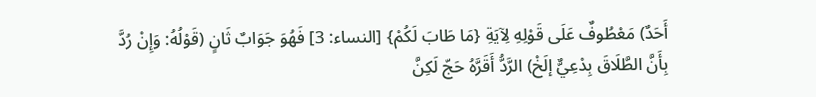أَحَدٌ) مَعْطُوفٌ عَلَى قَوْلِهِ لِآيَةِ {مَا طَابَ لَكُمْ} [النساء: 3] فَهُوَ جَوَابٌ ثَانٍ (قَوْلُهُ: وَإِنْ رُدَّ بِأَنَّ الطَّلَاقَ بِدْعِيٌّ إلَخْ) الرَّدُّ أَقَرَّهُ حَجّ لَكِنَّ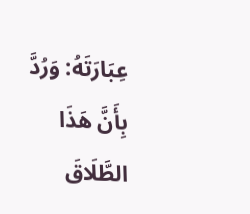عِبَارَتَهُ: وَرُدَّ بِأَنَّ هَذَا الطَّلَاقَ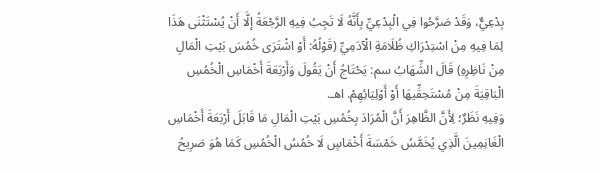بِدْعِيٌّ، وَقَدْ صَرَّحُوا فِي الْبِدْعِيِّ بِأَنَّهُ لَا تَجِبُ فِيهِ الرَّجْعَةُ إلَّا أَنْ يُسْتَثْنَى هَذَا لِمَا فِيهِ مِنْ اسْتِدْرَاكِ ظُلَامَةِ الْآدَمِيِّ (قَوْلُهُ: أَوْ اشْتَرَى خُمُسَ بَيْتِ الْمَالِ مِنْ نَاظِرِهِ) قَالَ الشِّهَابُ سم: يَحْتَاجُ أَنْ يَقُولَ وَأَرْبَعَةَ أَخْمَاسِ الْخُمُسِ الْبَاقِيَةَ مِنْ مُسْتَحِقِّيهَا أَوْ أَوْلِيَائِهِمْ. اهـ.
وَفِيهِ نَظَرٌ؛ لِأَنَّ الظَّاهِرَ أَنَّ الْمُرَادَ بِخُمُسِ بَيْتِ الْمَالِ مَا قَابَلَ أَرْبَعَةَ أَخْمَاسِ الْغَانِمِينَ الَّذِي يُخَمَّسُ خَمْسَةَ أَخْمَاسٍ لَا خُمُسُ الْخُمُسِ كَمَا هُوَ صَرِيحُ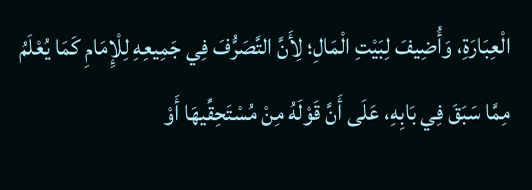الْعِبَارَةِ، وَأُضِيفَ لِبَيْتِ الْمَالِ؛ لِأَنَّ التَّصَرُّفَ فِي جَمِيعِهِ لِلْإِمَامِ كَمَا يُعْلَمُ مِمَّا سَبَقَ فِي بَابِهِ، عَلَى أَنَّ قَوْلَهُ مِنْ مُسْتَحِقِّيهَا أَوْ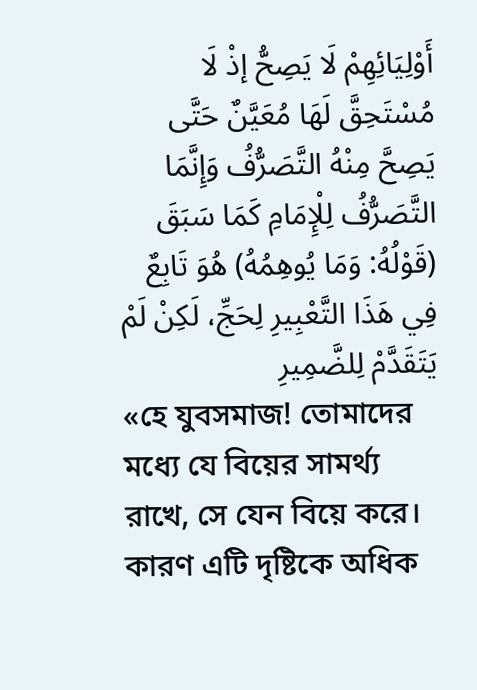أَوْلِيَائِهِمْ لَا يَصِحُّ إذْ لَا مُسْتَحِقَّ لَهَا مُعَيَّنٌ حَتَّى يَصِحَّ مِنْهُ التَّصَرُّفُ وَإِنَّمَا التَّصَرُّفُ لِلْإِمَامِ كَمَا سَبَقَ (قَوْلُهُ: وَمَا يُوهِمُهُ) هُوَ تَابِعٌ فِي هَذَا التَّعْبِيرِ لِحَجِّ، لَكِنْ لَمْ يَتَقَدَّمْ لِلضَّمِيرِ
«হে যুবসমাজ! তোমাদের মধ্যে যে বিয়ের সামর্থ্য রাখে, সে যেন বিয়ে করে। কারণ এটি দৃষ্টিকে অধিক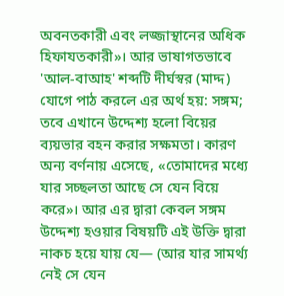অবনতকারী এবং লজ্জাস্থানের অধিক হিফাযতকারী»। আর ভাষাগতভাবে 'আল-বাআহ' শব্দটি দীর্ঘস্বর (মাদ্দ) যোগে পাঠ করলে এর অর্থ হয়: সঙ্গম; তবে এখানে উদ্দেশ্য হলো বিয়ের ব্যয়ভার বহন করার সক্ষমতা। কারণ অন্য বর্ণনায় এসেছে, «তোমাদের মধ্যে যার সচ্ছলতা আছে সে যেন বিয়ে করে»। আর এর দ্বারা কেবল সঙ্গম উদ্দেশ্য হওয়ার বিষয়টি এই উক্তি দ্বারা নাকচ হয়ে যায় যে— (আর যার সামর্থ্য নেই সে যেন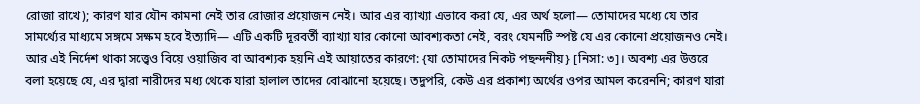রোজা রাখে); কারণ যার যৌন কামনা নেই তার রোজার প্রয়োজন নেই। আর এর ব্যাখ্যা এভাবে করা যে, এর অর্থ হলো— তোমাদের মধ্যে যে তার সামর্থ্যের মাধ্যমে সঙ্গমে সক্ষম হবে ইত্যাদি— এটি একটি দূরবর্তী ব্যাখ্যা যার কোনো আবশ্যকতা নেই, বরং যেমনটি স্পষ্ট যে এর কোনো প্রয়োজনও নেই। আর এই নির্দেশ থাকা সত্ত্বেও বিয়ে ওয়াজিব বা আবশ্যক হয়নি এই আয়াতের কারণে: {যা তোমাদের নিকট পছন্দনীয়} [নিসা: ৩]। অবশ্য এর উত্তরে বলা হয়েছে যে, এর দ্বারা নারীদের মধ্য থেকে যারা হালাল তাদের বোঝানো হয়েছে। তদুপরি, কেউ এর প্রকাশ্য অর্থের ওপর আমল করেননি; কারণ যারা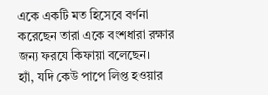একে একটি মত হিসেবে বর্ণনা করেছেন তারা একে বংশধারা রক্ষার জন্য ফরযে কিফায়া বলেছেন।
হ্যাঁ, যদি কেউ পাপে লিপ্ত হওয়ার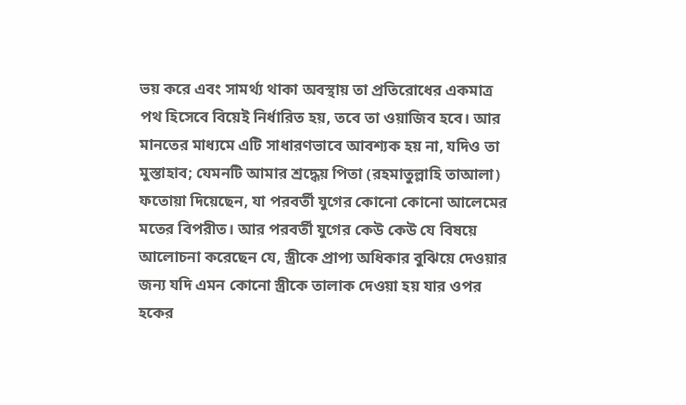ভয় করে এবং সামর্থ্য থাকা অবস্থায় তা প্রতিরোধের একমাত্র পথ হিসেবে বিয়েই নির্ধারিত হয়, তবে তা ওয়াজিব হবে। আর মানতের মাধ্যমে এটি সাধারণভাবে আবশ্যক হয় না, যদিও তা মুস্তাহাব; যেমনটি আমার শ্রদ্ধেয় পিতা (রহমাতুল্লাহি তাআলা) ফতোয়া দিয়েছেন, যা পরবর্তী যুগের কোনো কোনো আলেমের মতের বিপরীত। আর পরবর্তী যুগের কেউ কেউ যে বিষয়ে আলোচনা করেছেন যে, স্ত্রীকে প্রাপ্য অধিকার বুঝিয়ে দেওয়ার জন্য যদি এমন কোনো স্ত্রীকে তালাক দেওয়া হয় যার ওপর হকের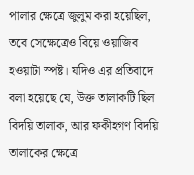পালার ক্ষেত্রে জুলুম করা হয়েছিল, তবে সেক্ষেত্রেও বিয়ে ওয়াজিব হওয়াটা স্পষ্ট। যদিও এর প্রতিবাদে বলা হয়েছে যে, উক্ত তালাকটি ছিল বিদয়ি তালাক, আর ফকীহগণ বিদয়ি তালাকের ক্ষেত্রে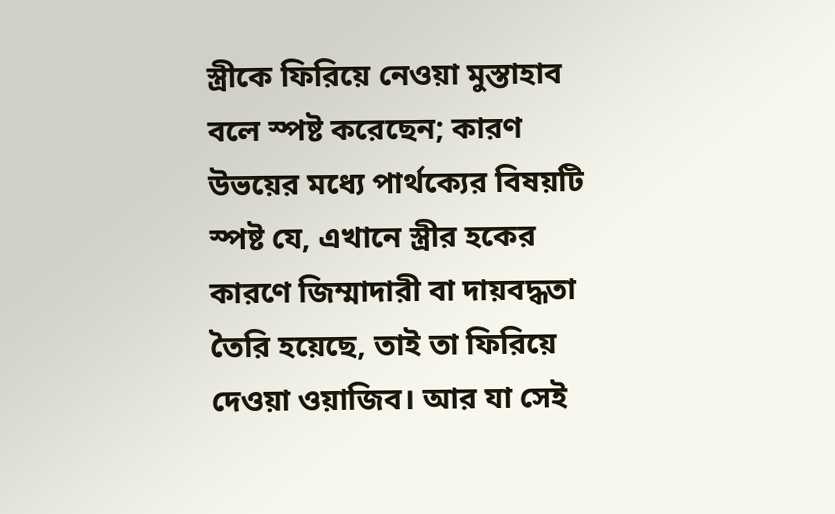স্ত্রীকে ফিরিয়ে নেওয়া মুস্তাহাব বলে স্পষ্ট করেছেন; কারণ উভয়ের মধ্যে পার্থক্যের বিষয়টি স্পষ্ট যে, এখানে স্ত্রীর হকের কারণে জিম্মাদারী বা দায়বদ্ধতা তৈরি হয়েছে, তাই তা ফিরিয়ে দেওয়া ওয়াজিব। আর যা সেই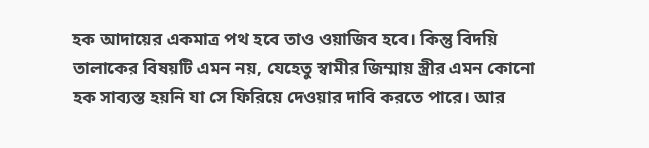হক আদায়ের একমাত্র পথ হবে তাও ওয়াজিব হবে। কিন্তু বিদয়ি তালাকের বিষয়টি এমন নয়, যেহেতু স্বামীর জিম্মায় স্ত্রীর এমন কোনো হক সাব্যস্ত হয়নি যা সে ফিরিয়ে দেওয়ার দাবি করতে পারে। আর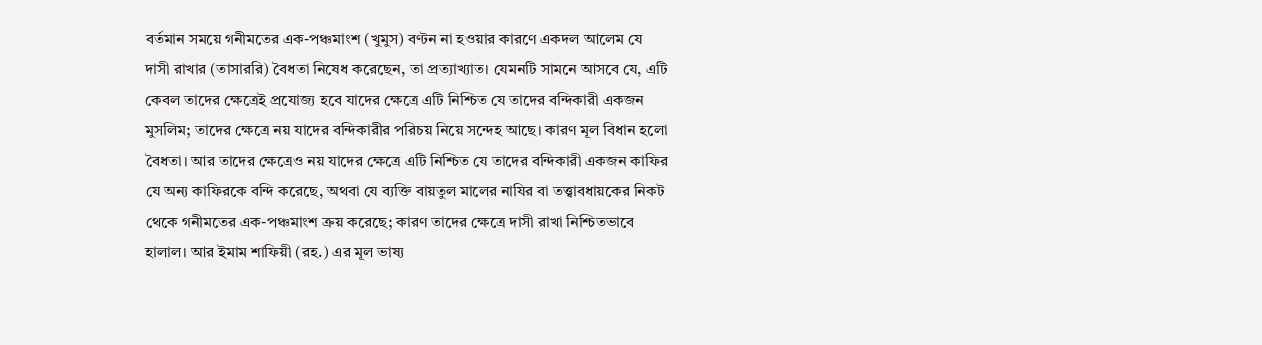বর্তমান সময়ে গনীমতের এক-পঞ্চমাংশ (খুমুস) বণ্টন না হওয়ার কারণে একদল আলেম যে দাসী রাখার (তাসাররি) বৈধতা নিষেধ করেছেন, তা প্রত্যাখ্যাত। যেমনটি সামনে আসবে যে, এটি কেবল তাদের ক্ষেত্রেই প্রযোজ্য হবে যাদের ক্ষেত্রে এটি নিশ্চিত যে তাদের বন্দিকারী একজন মুসলিম; তাদের ক্ষেত্রে নয় যাদের বন্দিকারীর পরিচয় নিয়ে সন্দেহ আছে। কারণ মূল বিধান হলো বৈধতা। আর তাদের ক্ষেত্রেও নয় যাদের ক্ষেত্রে এটি নিশ্চিত যে তাদের বন্দিকারী একজন কাফির যে অন্য কাফিরকে বন্দি করেছে, অথবা যে ব্যক্তি বায়তুল মালের নাযির বা তত্ত্বাবধায়কের নিকট থেকে গনীমতের এক-পঞ্চমাংশ ক্রয় করেছে; কারণ তাদের ক্ষেত্রে দাসী রাখা নিশ্চিতভাবে হালাল। আর ইমাম শাফিয়ী (রহ.) এর মূল ভাষ্য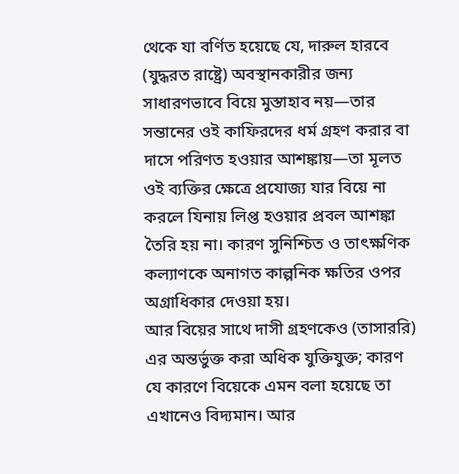থেকে যা বর্ণিত হয়েছে যে, দারুল হারবে (যুদ্ধরত রাষ্ট্রে) অবস্থানকারীর জন্য সাধারণভাবে বিয়ে মুস্তাহাব নয়—তার সন্তানের ওই কাফিরদের ধর্ম গ্রহণ করার বা দাসে পরিণত হওয়ার আশঙ্কায়—তা মূলত ওই ব্যক্তির ক্ষেত্রে প্রযোজ্য যার বিয়ে না করলে যিনায় লিপ্ত হওয়ার প্রবল আশঙ্কা তৈরি হয় না। কারণ সুনিশ্চিত ও তাৎক্ষণিক কল্যাণকে অনাগত কাল্পনিক ক্ষতির ওপর অগ্রাধিকার দেওয়া হয়।
আর বিয়ের সাথে দাসী গ্রহণকেও (তাসাররি) এর অন্তর্ভুক্ত করা অধিক যুক্তিযুক্ত; কারণ যে কারণে বিয়েকে এমন বলা হয়েছে তা এখানেও বিদ্যমান। আর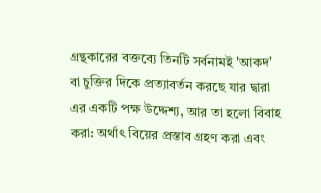গ্রন্থকারের বক্তব্যে তিনটি সর্বনামই 'আকদ' বা চুক্তির দিকে প্রত্যাবর্তন করছে যার দ্বারা এর একটি পক্ষ উদ্দেশ্য, আর তা হলো বিবাহ করা: অর্থাৎ বিয়ের প্রস্তাব গ্রহণ করা এবং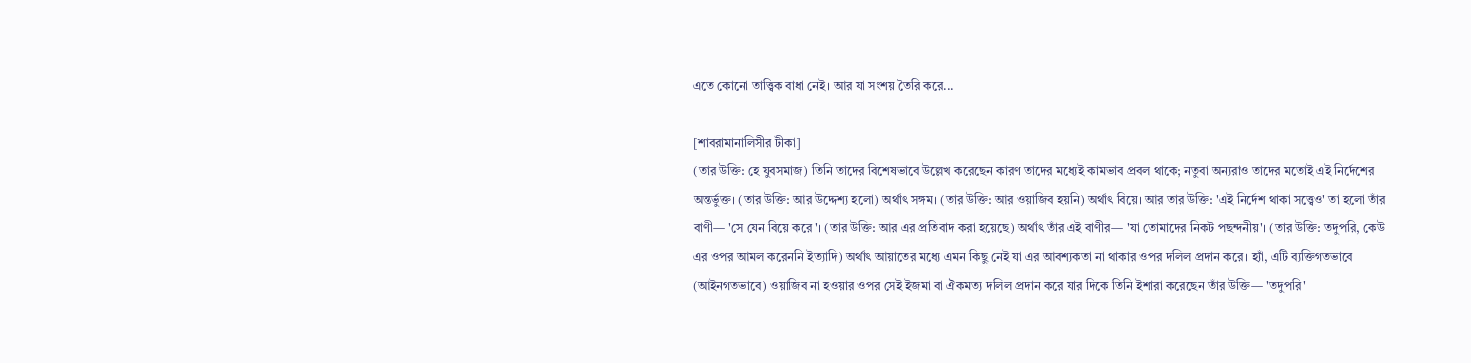এতে কোনো তাত্ত্বিক বাধা নেই। আর যা সংশয় তৈরি করে...

[শাবরামানালিসীর টীকা]
(তার উক্তি: হে যুবসমাজ) তিনি তাদের বিশেষভাবে উল্লেখ করেছেন কারণ তাদের মধ্যেই কামভাব প্রবল থাকে; নতুবা অন্যরাও তাদের মতোই এই নির্দেশের অন্তর্ভুক্ত। (তার উক্তি: আর উদ্দেশ্য হলো) অর্থাৎ সঙ্গম। (তার উক্তি: আর ওয়াজিব হয়নি) অর্থাৎ বিয়ে। আর তার উক্তি: 'এই নির্দেশ থাকা সত্ত্বেও' তা হলো তাঁর বাণী— 'সে যেন বিয়ে করে'। (তার উক্তি: আর এর প্রতিবাদ করা হয়েছে) অর্থাৎ তাঁর এই বাণীর— 'যা তোমাদের নিকট পছন্দনীয়'। (তার উক্তি: তদুপরি, কেউ এর ওপর আমল করেননি ইত্যাদি) অর্থাৎ আয়াতের মধ্যে এমন কিছু নেই যা এর আবশ্যকতা না থাকার ওপর দলিল প্রদান করে। হ্যাঁ, এটি ব্যক্তিগতভাবে (আইনগতভাবে) ওয়াজিব না হওয়ার ওপর সেই ইজমা বা ঐকমত্য দলিল প্রদান করে যার দিকে তিনি ইশারা করেছেন তাঁর উক্তি— 'তদুপরি'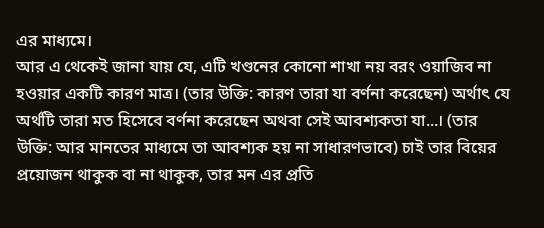এর মাধ্যমে।
আর এ থেকেই জানা যায় যে, এটি খণ্ডনের কোনো শাখা নয় বরং ওয়াজিব না হওয়ার একটি কারণ মাত্র। (তার উক্তি: কারণ তারা যা বর্ণনা করেছেন) অর্থাৎ যে অর্থটি তারা মত হিসেবে বর্ণনা করেছেন অথবা সেই আবশ্যকতা যা...। (তার উক্তি: আর মানতের মাধ্যমে তা আবশ্যক হয় না সাধারণভাবে) চাই তার বিয়ের প্রয়োজন থাকুক বা না থাকুক, তার মন এর প্রতি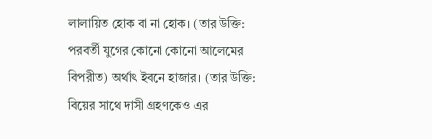লালায়িত হোক বা না হোক। (তার উক্তি: পরবর্তী যুগের কোনো কোনো আলেমের বিপরীত) অর্থাৎ ইবনে হাজার। (তার উক্তি: বিয়ের সাথে দাসী গ্রহণকেও এর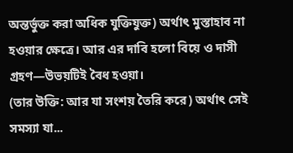অন্তর্ভুক্ত করা অধিক যুক্তিযুক্ত) অর্থাৎ মুস্তাহাব না হওয়ার ক্ষেত্রে। আর এর দাবি হলো বিয়ে ও দাসী গ্রহণ—উভয়টিই বৈধ হওয়া।
(তার উক্তি: আর যা সংশয় তৈরি করে) অর্থাৎ সেই সমস্যা যা...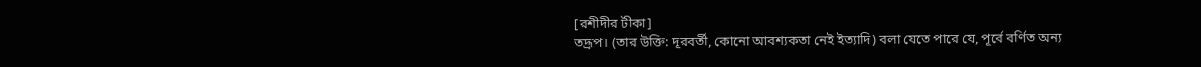[রশীদীর টীকা]
তদ্রূপ। (তার উক্তি: দূরবর্তী, কোনো আবশ্যকতা নেই ইত্যাদি) বলা যেতে পারে যে, পূর্বে বর্ণিত অন্য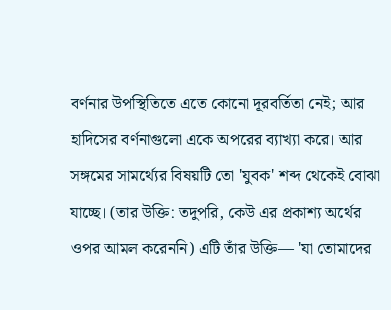বর্ণনার উপস্থিতিতে এতে কোনো দূরবর্তিতা নেই; আর হাদিসের বর্ণনাগুলো একে অপরের ব্যাখ্যা করে। আর সঙ্গমের সামর্থ্যের বিষয়টি তো 'যুবক' শব্দ থেকেই বোঝা যাচ্ছে। (তার উক্তি: তদুপরি, কেউ এর প্রকাশ্য অর্থের ওপর আমল করেননি) এটি তাঁর উক্তি— 'যা তোমাদের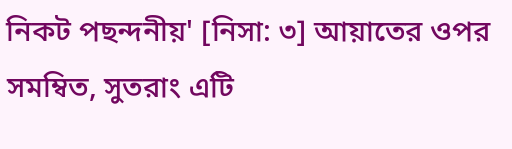নিকট পছন্দনীয়' [নিসা: ৩] আয়াতের ওপর সমম্বিত, সুতরাং এটি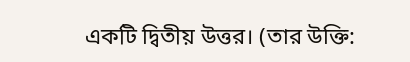একটি দ্বিতীয় উত্তর। (তার উক্তি: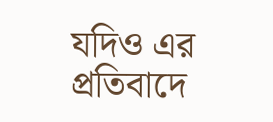যদিও এর প্রতিবাদে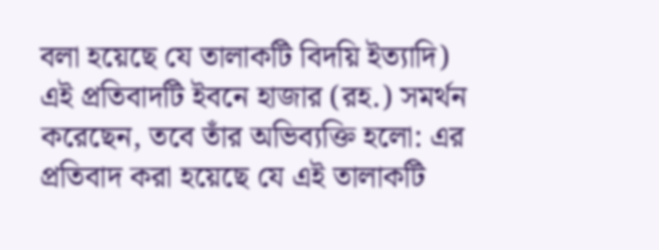বলা হয়েছে যে তালাকটি বিদয়ি ইত্যাদি) এই প্রতিবাদটি ইবনে হাজার (রহ.) সমর্থন করেছেন, তবে তাঁর অভিব্যক্তি হলো: এর প্রতিবাদ করা হয়েছে যে এই তালাকটি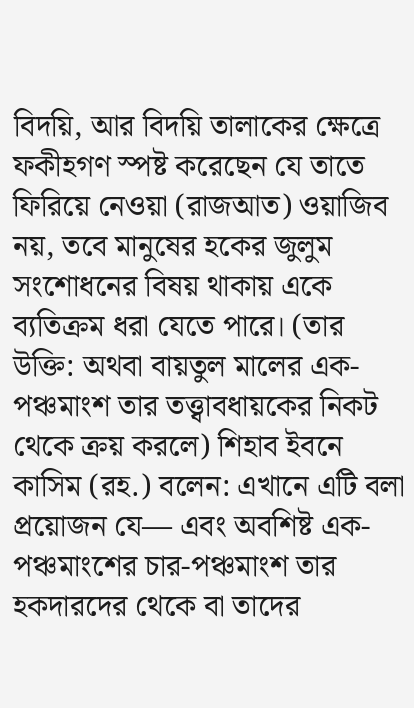বিদয়ি, আর বিদয়ি তালাকের ক্ষেত্রে ফকীহগণ স্পষ্ট করেছেন যে তাতে ফিরিয়ে নেওয়া (রাজআত) ওয়াজিব নয়, তবে মানুষের হকের জুলুম সংশোধনের বিষয় থাকায় একে ব্যতিক্রম ধরা যেতে পারে। (তার উক্তি: অথবা বায়তুল মালের এক-পঞ্চমাংশ তার তত্ত্বাবধায়কের নিকট থেকে ক্রয় করলে) শিহাব ইবনে কাসিম (রহ.) বলেন: এখানে এটি বলা প্রয়োজন যে— এবং অবশিষ্ট এক-পঞ্চমাংশের চার-পঞ্চমাংশ তার হকদারদের থেকে বা তাদের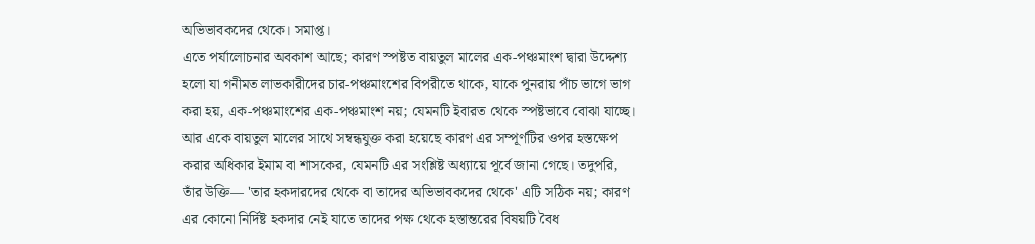অভিভাবকদের থেকে। সমাপ্ত।
এতে পর্যালোচনার অবকাশ আছে; কারণ স্পষ্টত বায়তুল মালের এক-পঞ্চমাংশ দ্বারা উদ্দেশ্য হলো যা গনীমত লাভকারীদের চার-পঞ্চমাংশের বিপরীতে থাকে, যাকে পুনরায় পাঁচ ভাগে ভাগ করা হয়, এক-পঞ্চমাংশের এক-পঞ্চমাংশ নয়; যেমনটি ইবারত থেকে স্পষ্টভাবে বোঝা যাচ্ছে। আর একে বায়তুল মালের সাথে সম্বন্ধযুক্ত করা হয়েছে কারণ এর সম্পূর্ণটির ওপর হস্তক্ষেপ করার অধিকার ইমাম বা শাসকের, যেমনটি এর সংশ্লিষ্ট অধ্যায়ে পূর্বে জানা গেছে। তদুপরি, তাঁর উক্তি— 'তার হকদারদের থেকে বা তাদের অভিভাবকদের থেকে' এটি সঠিক নয়; কারণ এর কোনো নির্দিষ্ট হকদার নেই যাতে তাদের পক্ষ থেকে হস্তান্তরের বিষয়টি বৈধ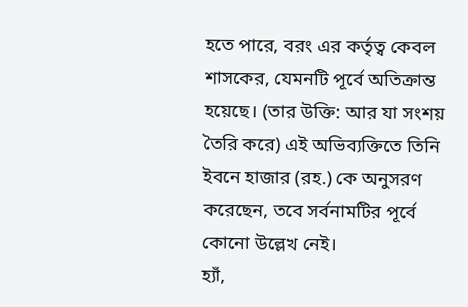হতে পারে, বরং এর কর্তৃত্ব কেবল শাসকের, যেমনটি পূর্বে অতিক্রান্ত হয়েছে। (তার উক্তি: আর যা সংশয় তৈরি করে) এই অভিব্যক্তিতে তিনি ইবনে হাজার (রহ.) কে অনুসরণ করেছেন, তবে সর্বনামটির পূর্বে কোনো উল্লেখ নেই।
হ্যাঁ,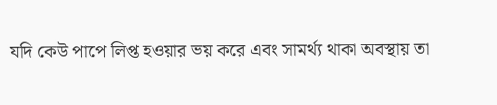যদি কেউ পাপে লিপ্ত হওয়ার ভয় করে এবং সামর্থ্য থাকা অবস্থায় তা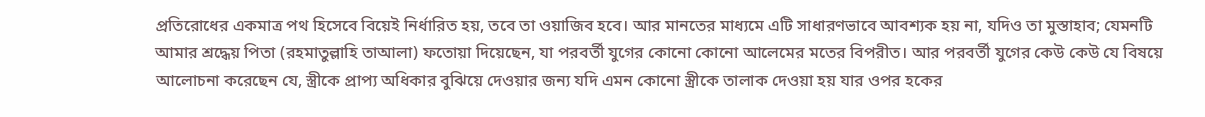প্রতিরোধের একমাত্র পথ হিসেবে বিয়েই নির্ধারিত হয়, তবে তা ওয়াজিব হবে। আর মানতের মাধ্যমে এটি সাধারণভাবে আবশ্যক হয় না, যদিও তা মুস্তাহাব; যেমনটি আমার শ্রদ্ধেয় পিতা (রহমাতুল্লাহি তাআলা) ফতোয়া দিয়েছেন, যা পরবর্তী যুগের কোনো কোনো আলেমের মতের বিপরীত। আর পরবর্তী যুগের কেউ কেউ যে বিষয়ে আলোচনা করেছেন যে, স্ত্রীকে প্রাপ্য অধিকার বুঝিয়ে দেওয়ার জন্য যদি এমন কোনো স্ত্রীকে তালাক দেওয়া হয় যার ওপর হকের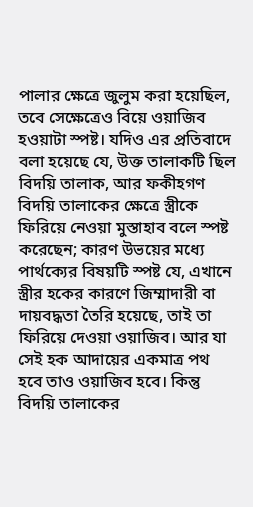পালার ক্ষেত্রে জুলুম করা হয়েছিল, তবে সেক্ষেত্রেও বিয়ে ওয়াজিব হওয়াটা স্পষ্ট। যদিও এর প্রতিবাদে বলা হয়েছে যে, উক্ত তালাকটি ছিল বিদয়ি তালাক, আর ফকীহগণ বিদয়ি তালাকের ক্ষেত্রে স্ত্রীকে ফিরিয়ে নেওয়া মুস্তাহাব বলে স্পষ্ট করেছেন; কারণ উভয়ের মধ্যে পার্থক্যের বিষয়টি স্পষ্ট যে, এখানে স্ত্রীর হকের কারণে জিম্মাদারী বা দায়বদ্ধতা তৈরি হয়েছে, তাই তা ফিরিয়ে দেওয়া ওয়াজিব। আর যা সেই হক আদায়ের একমাত্র পথ হবে তাও ওয়াজিব হবে। কিন্তু বিদয়ি তালাকের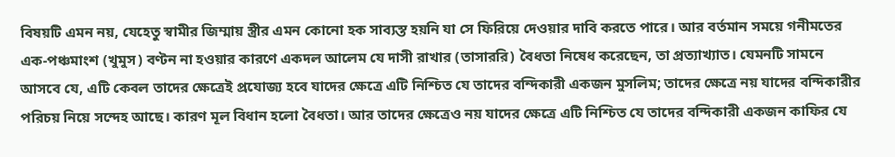বিষয়টি এমন নয়, যেহেতু স্বামীর জিম্মায় স্ত্রীর এমন কোনো হক সাব্যস্ত হয়নি যা সে ফিরিয়ে দেওয়ার দাবি করতে পারে। আর বর্তমান সময়ে গনীমতের এক-পঞ্চমাংশ (খুমুস) বণ্টন না হওয়ার কারণে একদল আলেম যে দাসী রাখার (তাসাররি) বৈধতা নিষেধ করেছেন, তা প্রত্যাখ্যাত। যেমনটি সামনে আসবে যে, এটি কেবল তাদের ক্ষেত্রেই প্রযোজ্য হবে যাদের ক্ষেত্রে এটি নিশ্চিত যে তাদের বন্দিকারী একজন মুসলিম; তাদের ক্ষেত্রে নয় যাদের বন্দিকারীর পরিচয় নিয়ে সন্দেহ আছে। কারণ মূল বিধান হলো বৈধতা। আর তাদের ক্ষেত্রেও নয় যাদের ক্ষেত্রে এটি নিশ্চিত যে তাদের বন্দিকারী একজন কাফির যে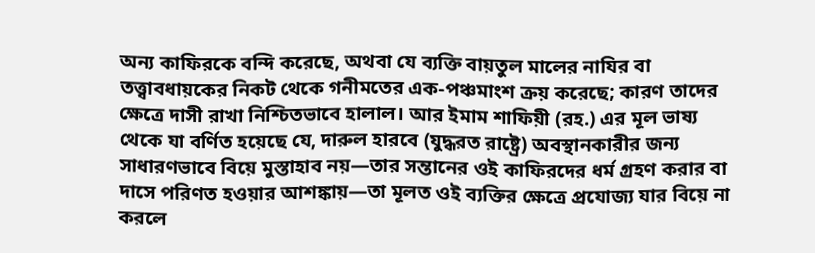অন্য কাফিরকে বন্দি করেছে, অথবা যে ব্যক্তি বায়তুল মালের নাযির বা তত্ত্বাবধায়কের নিকট থেকে গনীমতের এক-পঞ্চমাংশ ক্রয় করেছে; কারণ তাদের ক্ষেত্রে দাসী রাখা নিশ্চিতভাবে হালাল। আর ইমাম শাফিয়ী (রহ.) এর মূল ভাষ্য থেকে যা বর্ণিত হয়েছে যে, দারুল হারবে (যুদ্ধরত রাষ্ট্রে) অবস্থানকারীর জন্য সাধারণভাবে বিয়ে মুস্তাহাব নয়—তার সন্তানের ওই কাফিরদের ধর্ম গ্রহণ করার বা দাসে পরিণত হওয়ার আশঙ্কায়—তা মূলত ওই ব্যক্তির ক্ষেত্রে প্রযোজ্য যার বিয়ে না করলে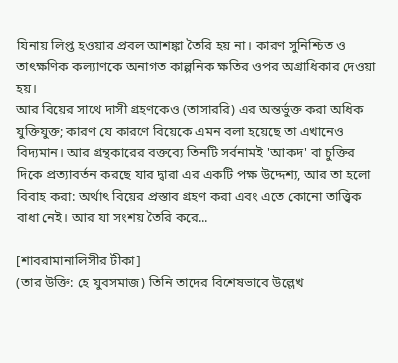যিনায় লিপ্ত হওয়ার প্রবল আশঙ্কা তৈরি হয় না। কারণ সুনিশ্চিত ও তাৎক্ষণিক কল্যাণকে অনাগত কাল্পনিক ক্ষতির ওপর অগ্রাধিকার দেওয়া হয়।
আর বিয়ের সাথে দাসী গ্রহণকেও (তাসাররি) এর অন্তর্ভুক্ত করা অধিক যুক্তিযুক্ত; কারণ যে কারণে বিয়েকে এমন বলা হয়েছে তা এখানেও বিদ্যমান। আর গ্রন্থকারের বক্তব্যে তিনটি সর্বনামই 'আকদ' বা চুক্তির দিকে প্রত্যাবর্তন করছে যার দ্বারা এর একটি পক্ষ উদ্দেশ্য, আর তা হলো বিবাহ করা: অর্থাৎ বিয়ের প্রস্তাব গ্রহণ করা এবং এতে কোনো তাত্ত্বিক বাধা নেই। আর যা সংশয় তৈরি করে...

[শাবরামানালিসীর টীকা]
(তার উক্তি: হে যুবসমাজ) তিনি তাদের বিশেষভাবে উল্লেখ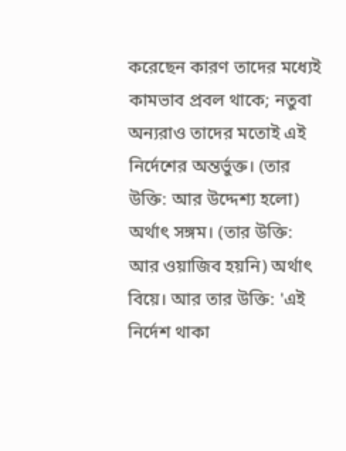করেছেন কারণ তাদের মধ্যেই কামভাব প্রবল থাকে; নতুবা অন্যরাও তাদের মতোই এই নির্দেশের অন্তর্ভুক্ত। (তার উক্তি: আর উদ্দেশ্য হলো) অর্থাৎ সঙ্গম। (তার উক্তি: আর ওয়াজিব হয়নি) অর্থাৎ বিয়ে। আর তার উক্তি: 'এই নির্দেশ থাকা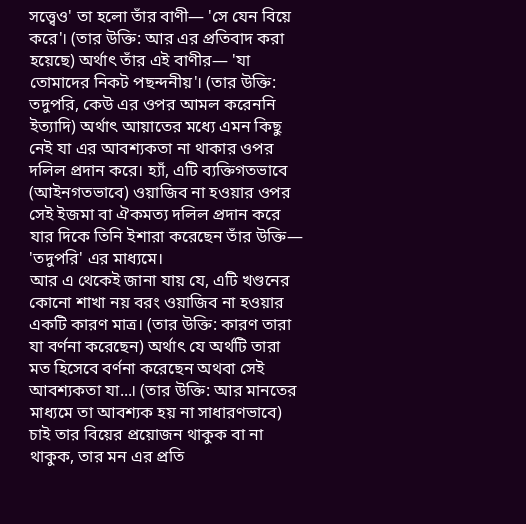সত্ত্বেও' তা হলো তাঁর বাণী— 'সে যেন বিয়ে করে'। (তার উক্তি: আর এর প্রতিবাদ করা হয়েছে) অর্থাৎ তাঁর এই বাণীর— 'যা তোমাদের নিকট পছন্দনীয়'। (তার উক্তি: তদুপরি, কেউ এর ওপর আমল করেননি ইত্যাদি) অর্থাৎ আয়াতের মধ্যে এমন কিছু নেই যা এর আবশ্যকতা না থাকার ওপর দলিল প্রদান করে। হ্যাঁ, এটি ব্যক্তিগতভাবে (আইনগতভাবে) ওয়াজিব না হওয়ার ওপর সেই ইজমা বা ঐকমত্য দলিল প্রদান করে যার দিকে তিনি ইশারা করেছেন তাঁর উক্তি— 'তদুপরি' এর মাধ্যমে।
আর এ থেকেই জানা যায় যে, এটি খণ্ডনের কোনো শাখা নয় বরং ওয়াজিব না হওয়ার একটি কারণ মাত্র। (তার উক্তি: কারণ তারা যা বর্ণনা করেছেন) অর্থাৎ যে অর্থটি তারা মত হিসেবে বর্ণনা করেছেন অথবা সেই আবশ্যকতা যা...। (তার উক্তি: আর মানতের মাধ্যমে তা আবশ্যক হয় না সাধারণভাবে) চাই তার বিয়ের প্রয়োজন থাকুক বা না থাকুক, তার মন এর প্রতি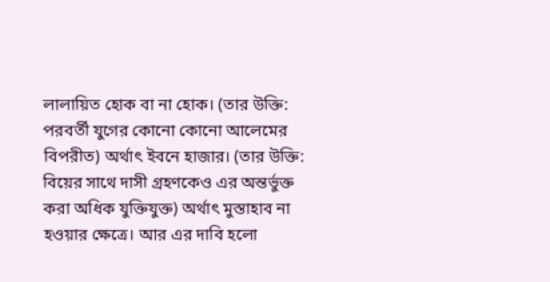লালায়িত হোক বা না হোক। (তার উক্তি: পরবর্তী যুগের কোনো কোনো আলেমের বিপরীত) অর্থাৎ ইবনে হাজার। (তার উক্তি: বিয়ের সাথে দাসী গ্রহণকেও এর অন্তর্ভুক্ত করা অধিক যুক্তিযুক্ত) অর্থাৎ মুস্তাহাব না হওয়ার ক্ষেত্রে। আর এর দাবি হলো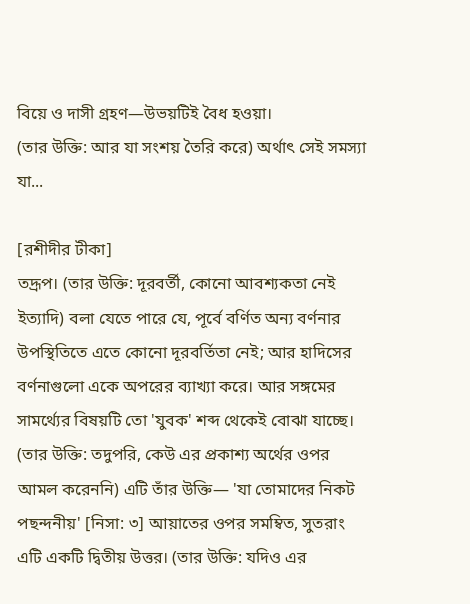বিয়ে ও দাসী গ্রহণ—উভয়টিই বৈধ হওয়া।
(তার উক্তি: আর যা সংশয় তৈরি করে) অর্থাৎ সেই সমস্যা যা...

[রশীদীর টীকা]
তদ্রূপ। (তার উক্তি: দূরবর্তী, কোনো আবশ্যকতা নেই ইত্যাদি) বলা যেতে পারে যে, পূর্বে বর্ণিত অন্য বর্ণনার উপস্থিতিতে এতে কোনো দূরবর্তিতা নেই; আর হাদিসের বর্ণনাগুলো একে অপরের ব্যাখ্যা করে। আর সঙ্গমের সামর্থ্যের বিষয়টি তো 'যুবক' শব্দ থেকেই বোঝা যাচ্ছে। (তার উক্তি: তদুপরি, কেউ এর প্রকাশ্য অর্থের ওপর আমল করেননি) এটি তাঁর উক্তি— 'যা তোমাদের নিকট পছন্দনীয়' [নিসা: ৩] আয়াতের ওপর সমম্বিত, সুতরাং এটি একটি দ্বিতীয় উত্তর। (তার উক্তি: যদিও এর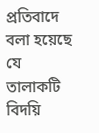প্রতিবাদে বলা হয়েছে যে তালাকটি বিদয়ি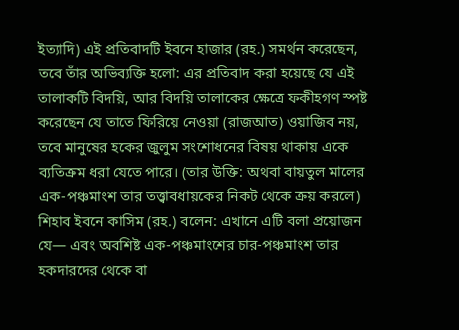ইত্যাদি) এই প্রতিবাদটি ইবনে হাজার (রহ.) সমর্থন করেছেন, তবে তাঁর অভিব্যক্তি হলো: এর প্রতিবাদ করা হয়েছে যে এই তালাকটি বিদয়ি, আর বিদয়ি তালাকের ক্ষেত্রে ফকীহগণ স্পষ্ট করেছেন যে তাতে ফিরিয়ে নেওয়া (রাজআত) ওয়াজিব নয়, তবে মানুষের হকের জুলুম সংশোধনের বিষয় থাকায় একে ব্যতিক্রম ধরা যেতে পারে। (তার উক্তি: অথবা বায়তুল মালের এক-পঞ্চমাংশ তার তত্ত্বাবধায়কের নিকট থেকে ক্রয় করলে) শিহাব ইবনে কাসিম (রহ.) বলেন: এখানে এটি বলা প্রয়োজন যে— এবং অবশিষ্ট এক-পঞ্চমাংশের চার-পঞ্চমাংশ তার হকদারদের থেকে বা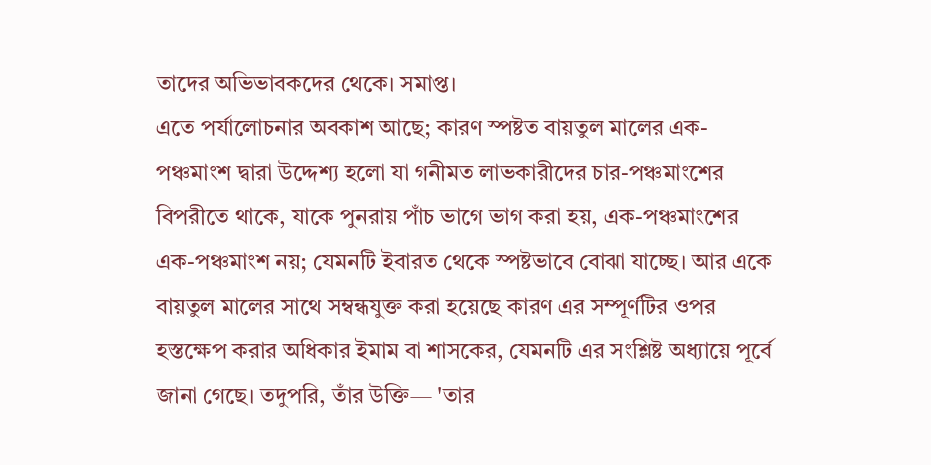তাদের অভিভাবকদের থেকে। সমাপ্ত।
এতে পর্যালোচনার অবকাশ আছে; কারণ স্পষ্টত বায়তুল মালের এক-পঞ্চমাংশ দ্বারা উদ্দেশ্য হলো যা গনীমত লাভকারীদের চার-পঞ্চমাংশের বিপরীতে থাকে, যাকে পুনরায় পাঁচ ভাগে ভাগ করা হয়, এক-পঞ্চমাংশের এক-পঞ্চমাংশ নয়; যেমনটি ইবারত থেকে স্পষ্টভাবে বোঝা যাচ্ছে। আর একে বায়তুল মালের সাথে সম্বন্ধযুক্ত করা হয়েছে কারণ এর সম্পূর্ণটির ওপর হস্তক্ষেপ করার অধিকার ইমাম বা শাসকের, যেমনটি এর সংশ্লিষ্ট অধ্যায়ে পূর্বে জানা গেছে। তদুপরি, তাঁর উক্তি— 'তার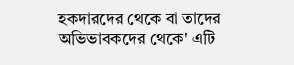হকদারদের থেকে বা তাদের অভিভাবকদের থেকে' এটি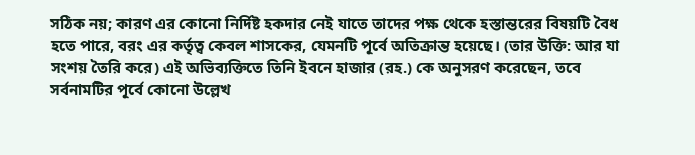সঠিক নয়; কারণ এর কোনো নির্দিষ্ট হকদার নেই যাতে তাদের পক্ষ থেকে হস্তান্তরের বিষয়টি বৈধ হতে পারে, বরং এর কর্তৃত্ব কেবল শাসকের, যেমনটি পূর্বে অতিক্রান্ত হয়েছে। (তার উক্তি: আর যা সংশয় তৈরি করে) এই অভিব্যক্তিতে তিনি ইবনে হাজার (রহ.) কে অনুসরণ করেছেন, তবে সর্বনামটির পূর্বে কোনো উল্লেখ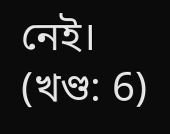নেই।
(খণ্ড: 6)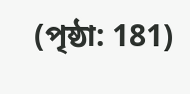(পৃষ্ঠা: 181)